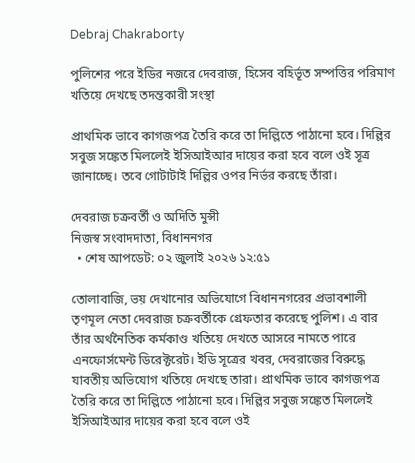Debraj Chakraborty

পুলিশের পরে ইডির নজরে দেবরাজ, হিসেব বহির্ভূত সম্পত্তির পরিমাণ খতিয়ে দেখছে তদন্তকারী সংস্থা

প্রাথমিক ভাবে কাগজপত্র তৈরি করে তা দিল্লিতে পাঠানো হবে। দিল্লির সবুজ সঙ্কেত মিললেই ইসিআইআর দায়ের করা হবে বলে ওই সূত্র জানাচ্ছে। তবে গোটাটাই দিল্লির ওপর নির্ভর করছে তাঁরা।

দেবরাজ চক্রবর্তী ও অদিতি মুন্সী
নিজস্ব সংবাদদাতা, বিধাননগর
  • শেষ আপডেট: ০২ জুলাই ২০২৬ ১২:৫১

তোলাবাজি, ভয় দেখানোর অভিযোগে বিধাননগরের প্রভাবশালী তৃণমূল নেতা দেবরাজ চক্রবর্তীকে গ্রেফতার করেছে পুলিশ। এ বার তাঁর অর্থনৈতিক কর্মকাণ্ড খতিয়ে দেখতে আসরে নামতে পারে এনফোর্সমেন্ট ডিরেক্টরেট। ইডি সূত্রের খবর, দেবরাজের বিরুদ্ধে যাবতীয় অভিযোগ খতিয়ে দেখছে তারা। প্রাথমিক ভাবে কাগজপত্র তৈরি করে তা দিল্লিতে পাঠানো হবে। দিল্লির সবুজ সঙ্কেত মিললেই ইসিআইআর দায়ের করা হবে বলে ওই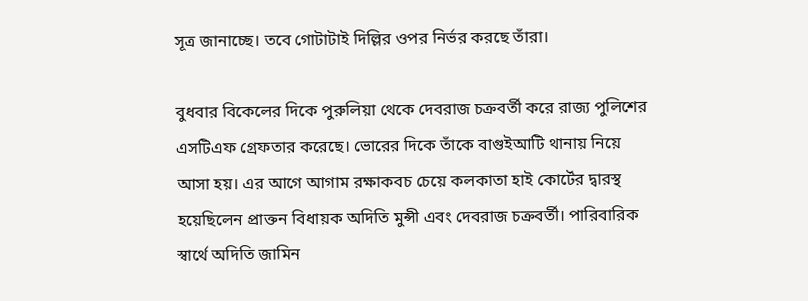সূত্র জানাচ্ছে। তবে গোটাটাই দিল্লির ওপর নির্ভর করছে তাঁরা।

বুধবার বিকেলের দিকে পুরুলিয়া থেকে দেবরাজ চক্রবর্তী করে রাজ‍্য পুলিশের এসটিএফ গ্রেফতার করেছে। ভোরের দিকে তাঁকে বাগুইআটি থানায় নিয়ে আসা হয়। এর আগে আগাম রক্ষাকবচ চেয়ে কলকাতা হাই কোর্টের দ্বারস্থ হয়েছিলেন প্রাক্তন বিধায়ক অদিতি মুন্সী এবং দেবরাজ চক্রবর্তী। পারিবারিক স্বার্থে অদিতি জামিন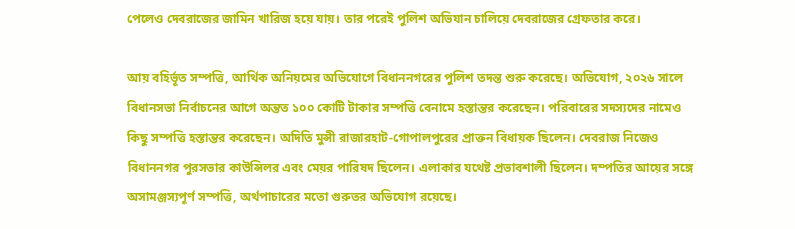পেলেও দেবরাজের জামিন খারিজ হয়ে যায়। তার পরেই পুলিশ অভিযান চালিয়ে দেবরাজের গ্রেফতার করে।

আয় বহির্ভূত সম্পত্তি, আর্থিক অনিয়মের অভিযোগে বিধাননগরের পুলিশ তদন্ত শুরু করেছে। অভিযোগ, ২০২৬ সালে বিধানসভা নির্বাচনের আগে অন্তত ১০০ কোটি টাকার সম্পত্তি বেনামে হস্তান্তর করেছেন। পরিবারের সদস্যদের নামেও কিছু সম্পত্তি হস্তান্তর করেছেন। অদিতি মুন্সী রাজারহাট-গোপালপুরের প্রাক্তন বিধায়ক ছিলেন। দেবরাজ নিজেও বিধাননগর পুরসভার কাউন্সিলর এবং মেয়র পারিষদ ছিলেন। এলাকার যথেষ্ট প্রভাবশালী ছিলেন। দম্পতির আয়ের সঙ্গে অসামঞ্জস্যপূর্ণ সম্পত্তি, অর্থপাচারের মতো গুরুতর অভিযোগ রয়েছে।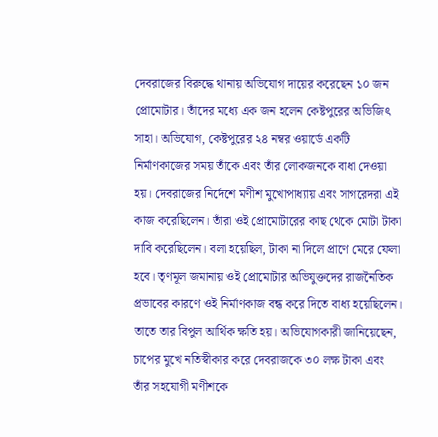দেবরাজের বিরুদ্ধে থানায় অভিযোগ দায়ের করেছেন ১০ জন প্রোমোটার। তাঁদের মধ্যে এক জন হলেন কেষ্টপুরের অভিজিৎ সাহা। অভিযোগ, কেষ্টপুরের ২৪ নম্বর ওয়ার্ডে একটি নির্মাণকাজের সময় তাঁকে এবং তাঁর লোকজনকে বাধা দেওয়া হয়। দেবরাজের নির্দেশে মণীশ মুখোপাধ্যায় এবং সাগরেদরা এই কাজ করেছিলেন। তাঁরা ওই প্রোমোটারের কাছ থেকে মোটা টাকা দাবি করেছিলেন। বলা হয়েছিল, টাকা না দিলে প্রাণে মেরে ফেলা হবে। তৃণমূল জমানায় ওই প্রোমোটার অভিযুক্তদের রাজনৈতিক প্রভাবের কারণে ওই নির্মাণকাজ বন্ধ করে দিতে বাধ্য হয়েছিলেন। তাতে তার বিপুল আর্থিক ক্ষতি হয়। অভিযোগকারী জানিয়েছেন, চাপের মুখে নতিস্বীকার করে দেবরাজকে ৩০ লক্ষ টাকা এবং তাঁর সহযোগী মণীশকে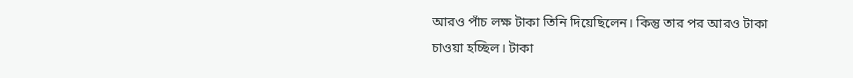আরও পাঁচ লক্ষ টাকা তিনি দিয়েছিলেন। কিন্তু তার পর আরও টাকা চাওয়া হচ্ছিল। টাকা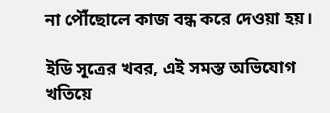না পৌঁছোলে কাজ বন্ধ করে দেওয়া হয়।

ইডি সূত্রের খবর, এই সমস্ত অভিযোগ খতিয়ে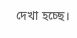দেখা হচ্ছে।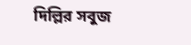দিল্লির সবুজ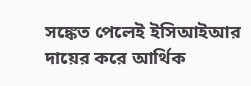সঙ্কেত পেলেই ইসিআইআর দায়ের করে আর্থিক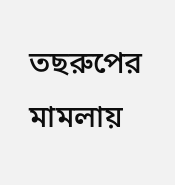তছরুপের মামলায়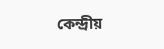কেন্দ্রীয়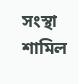সংস্থা শামিল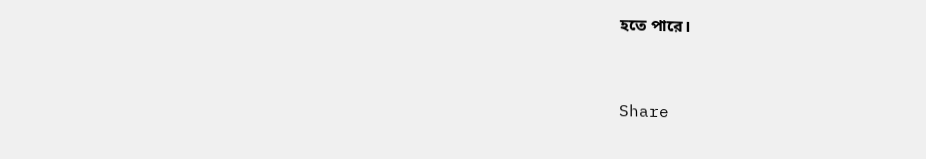হতে পারে।


Share